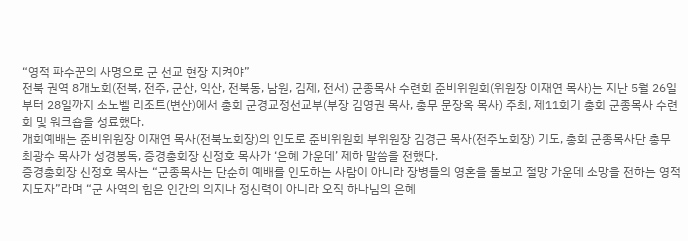“영적 파수꾼의 사명으로 군 선교 현장 지켜야”
전북 권역 8개노회(전북, 전주, 군산, 익산, 전북동, 남원, 김제, 전서) 군종목사 수련회 준비위원회(위원장 이재연 목사)는 지난 5월 26일부터 28일까지 소노벨 리조트(변산)에서 총회 군경교정선교부(부장 김영권 목사, 총무 문장옥 목사) 주최, 제11회기 총회 군종목사 수련회 및 워크숍을 성료했다.
개회예배는 준비위원장 이재연 목사(전북노회장)의 인도로 준비위원회 부위원장 김경근 목사(전주노회장) 기도, 총회 군종목사단 총무 최광수 목사가 성경봉독, 증경총회장 신정호 목사가 ‘은혜 가운데’ 제하 말씀을 전했다.
증경총회장 신정호 목사는 “군종목사는 단순히 예배를 인도하는 사람이 아니라 장병들의 영혼을 돌보고 절망 가운데 소망을 전하는 영적 지도자”라며 “군 사역의 힘은 인간의 의지나 정신력이 아니라 오직 하나님의 은혜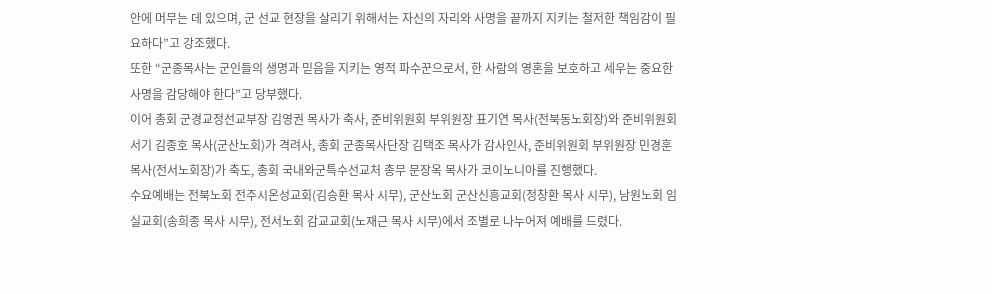안에 머무는 데 있으며, 군 선교 현장을 살리기 위해서는 자신의 자리와 사명을 끝까지 지키는 철저한 책임감이 필요하다”고 강조했다.
또한 “군종목사는 군인들의 생명과 믿음을 지키는 영적 파수꾼으로서, 한 사람의 영혼을 보호하고 세우는 중요한 사명을 감당해야 한다”고 당부했다.
이어 총회 군경교정선교부장 김영권 목사가 축사, 준비위원회 부위원장 표기연 목사(전북동노회장)와 준비위원회 서기 김종호 목사(군산노회)가 격려사, 총회 군종목사단장 김택조 목사가 감사인사, 준비위원회 부위원장 민경훈 목사(전서노회장)가 축도, 총회 국내와군특수선교처 총무 문장옥 목사가 코이노니아를 진행했다.
수요예배는 전북노회 전주시온성교회(김승환 목사 시무), 군산노회 군산신흥교회(정창환 목사 시무), 남원노회 임실교회(송희종 목사 시무), 전서노회 감교교회(노재근 목사 시무)에서 조별로 나누어져 예배를 드렸다.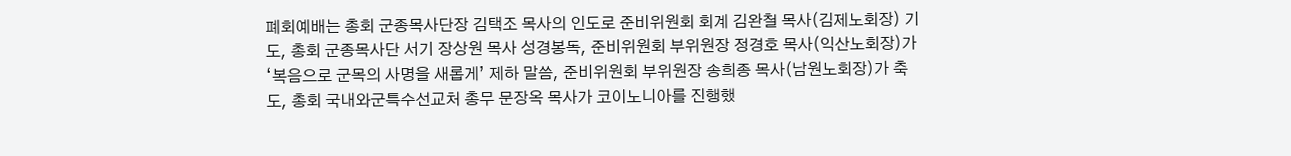폐회예배는 총회 군종목사단장 김택조 목사의 인도로 준비위원회 회계 김완철 목사(김제노회장) 기도, 총회 군종목사단 서기 장상원 목사 성경봉독, 준비위원회 부위원장 정경호 목사(익산노회장)가 ‘복음으로 군목의 사명을 새롭게’ 제하 말씀, 준비위원회 부위원장 송희종 목사(남원노회장)가 축도, 총회 국내와군특수선교처 총무 문장옥 목사가 코이노니아를 진행했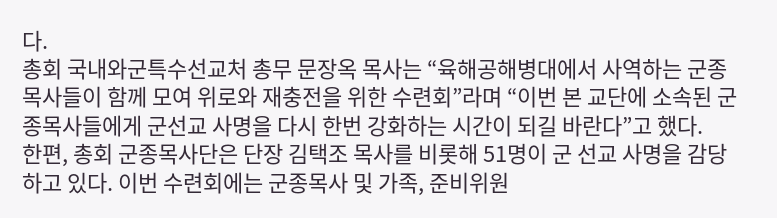다.
총회 국내와군특수선교처 총무 문장옥 목사는 “육해공해병대에서 사역하는 군종목사들이 함께 모여 위로와 재충전을 위한 수련회”라며 “이번 본 교단에 소속된 군종목사들에게 군선교 사명을 다시 한번 강화하는 시간이 되길 바란다”고 했다.
한편, 총회 군종목사단은 단장 김택조 목사를 비롯해 51명이 군 선교 사명을 감당하고 있다. 이번 수련회에는 군종목사 및 가족, 준비위원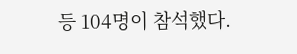등 104명이 참석했다.